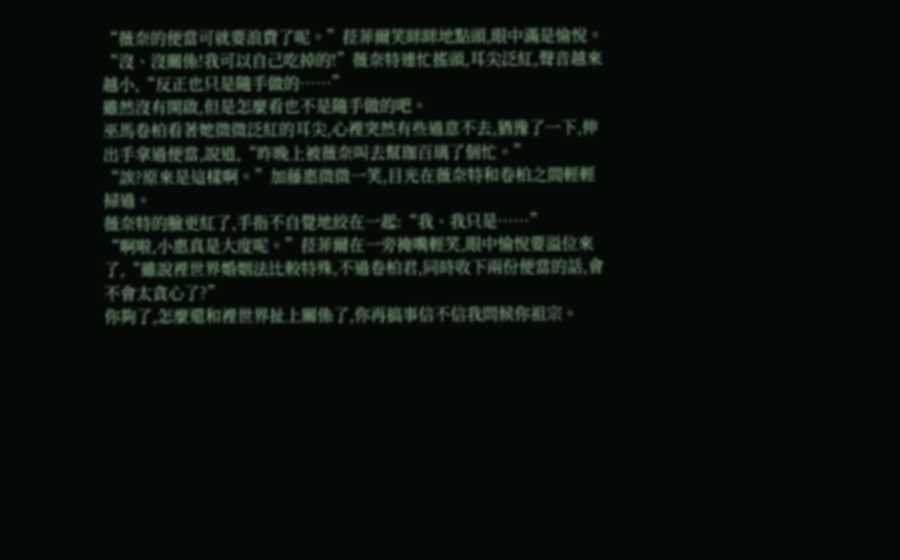“薇奈的便當可就要浪費了呢。”菈菲爾笑眯眯地點頭,眼中滿是愉悅。
“沒、沒關係!我可以自己吃掉的!”薇奈特連忙搖頭,耳尖泛紅,聲音越來越小,“反正也只是隨手做的……”
雖然沒有開啟,但是怎麼看也不是隨手做的吧。
巫馬卷柏看著她微微泛紅的耳尖,心裡突然有些過意不去,猶豫了一下,伸出手拿過便當,說道,“昨晚上被薇奈叫去幫珈百璃了個忙。”
“誒?原來是這樣啊。”加藤惠微微一笑,目光在薇奈特和卷柏之間輕輕掃過。
薇奈特的臉更紅了,手指不自覺地絞在一起:“我、我只是……”
“啊啦,小惠真是大度呢。”菈菲爾在一旁掩嘴輕笑,眼中愉悅要溢位來了,“雖說裡世界婚姻法比較特殊,不過卷柏君,同時收下兩份便當的話,會不會太貪心了?”
你夠了,怎麼還和裡世界扯上關係了,你再搞事信不信我問候你祖宗。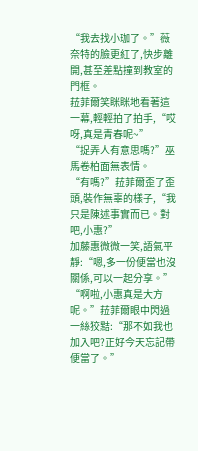“我去找小珈了。”薇奈特的臉更紅了,快步離開,甚至差點撞到教室的門框。
菈菲爾笑眯眯地看著這一幕,輕輕拍了拍手,“哎呀,真是青春呢~”
“捉弄人有意思嗎?”巫馬卷柏面無表情。
“有嗎?”菈菲爾歪了歪頭,裝作無辜的樣子,“我只是陳述事實而已。對吧,小惠?”
加藤惠微微一笑,語氣平靜:“嗯,多一份便當也沒關係,可以一起分享。”
“啊啦,小惠真是大方呢。”菈菲爾眼中閃過一絲狡黠:“那不如我也加入吧?正好今天忘記帶便當了。”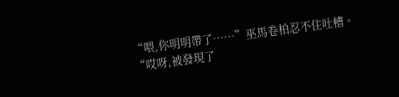“喂,你明明帶了……”巫馬卷柏忍不住吐槽。
“哎呀,被發現了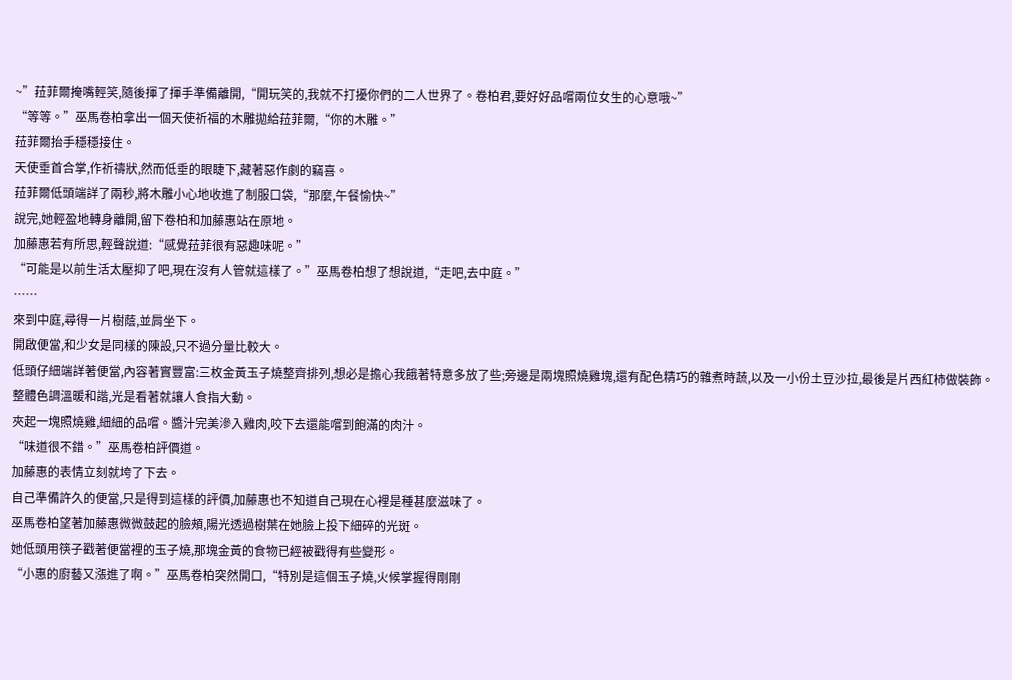~”菈菲爾掩嘴輕笑,隨後揮了揮手準備離開,“開玩笑的,我就不打擾你們的二人世界了。卷柏君,要好好品嚐兩位女生的心意哦~”
“等等。”巫馬卷柏拿出一個天使祈福的木雕拋給菈菲爾,“你的木雕。”
菈菲爾抬手穩穩接住。
天使垂首合掌,作祈禱狀,然而低垂的眼睫下,藏著惡作劇的竊喜。
菈菲爾低頭端詳了兩秒,將木雕小心地收進了制服口袋,“那麼,午餐愉快~”
說完,她輕盈地轉身離開,留下卷柏和加藤惠站在原地。
加藤惠若有所思,輕聲說道:“感覺菈菲很有惡趣味呢。”
“可能是以前生活太壓抑了吧,現在沒有人管就這樣了。”巫馬卷柏想了想說道,“走吧,去中庭。”
……
來到中庭,尋得一片樹蔭,並肩坐下。
開啟便當,和少女是同樣的陳設,只不過分量比較大。
低頭仔細端詳著便當,內容著實豐富:三枚金黃玉子燒整齊排列,想必是擔心我餓著特意多放了些;旁邊是兩塊照燒雞塊,還有配色精巧的雜煮時蔬,以及一小份土豆沙拉,最後是片西紅柿做裝飾。
整體色調溫暖和諧,光是看著就讓人食指大動。
夾起一塊照燒雞,細細的品嚐。醬汁完美滲入雞肉,咬下去還能嚐到飽滿的肉汁。
“味道很不錯。”巫馬卷柏評價道。
加藤惠的表情立刻就垮了下去。
自己準備許久的便當,只是得到這樣的評價,加藤惠也不知道自己現在心裡是種甚麼滋味了。
巫馬卷柏望著加藤惠微微鼓起的臉頰,陽光透過樹葉在她臉上投下細碎的光斑。
她低頭用筷子戳著便當裡的玉子燒,那塊金黃的食物已經被戳得有些變形。
“小惠的廚藝又漲進了啊。”巫馬卷柏突然開口,“特別是這個玉子燒,火候掌握得剛剛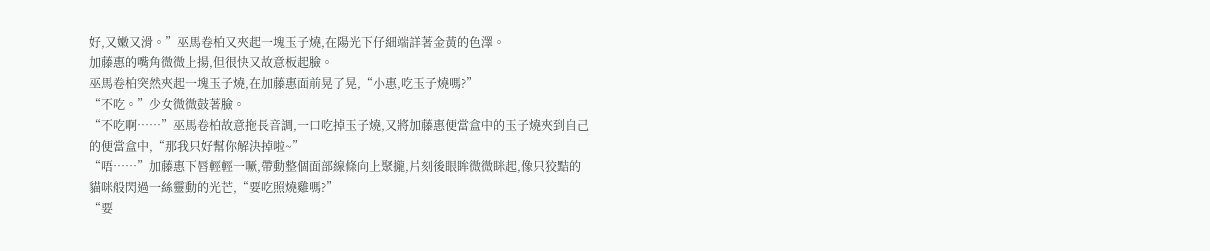好,又嫩又滑。”巫馬卷柏又夾起一塊玉子燒,在陽光下仔細端詳著金黃的色澤。
加藤惠的嘴角微微上揚,但很快又故意板起臉。
巫馬卷柏突然夾起一塊玉子燒,在加藤惠面前晃了晃,“小惠,吃玉子燒嗎?”
“不吃。”少女微微鼓著臉。
“不吃啊……”巫馬卷柏故意拖長音調,一口吃掉玉子燒,又將加藤惠便當盒中的玉子燒夾到自己的便當盒中,“那我只好幫你解決掉啦~”
“唔……”加藤惠下唇輕輕一噘,帶動整個面部線條向上聚攏,片刻後眼眸微微眯起,像只狡黠的貓咪般閃過一絲靈動的光芒,“要吃照燒雞嗎?”
“要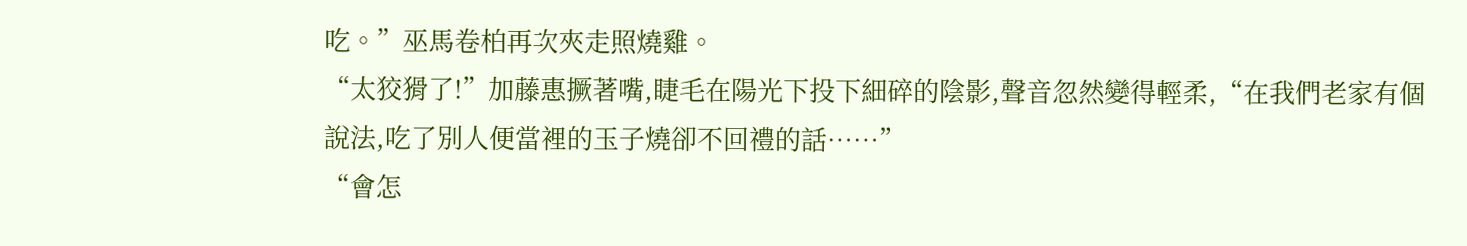吃。”巫馬卷柏再次夾走照燒雞。
“太狡猾了!”加藤惠撅著嘴,睫毛在陽光下投下細碎的陰影,聲音忽然變得輕柔,“在我們老家有個說法,吃了別人便當裡的玉子燒卻不回禮的話……”
“會怎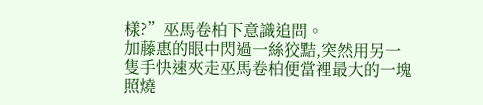樣?”巫馬卷柏下意識追問。
加藤惠的眼中閃過一絲狡黠,突然用另一隻手快速夾走巫馬卷柏便當裡最大的一塊照燒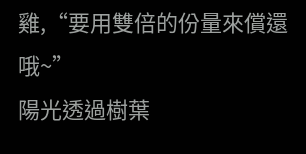雞,“要用雙倍的份量來償還哦~”
陽光透過樹葉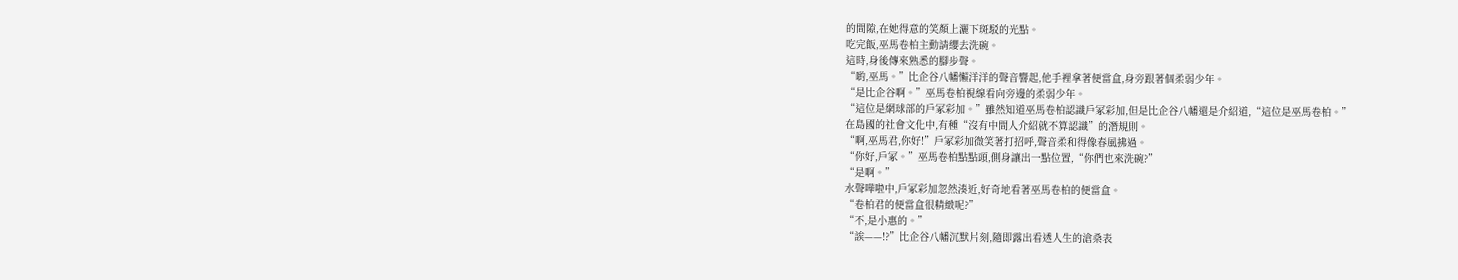的間隙,在她得意的笑顏上灑下斑駁的光點。
吃完飯,巫馬卷柏主動請纓去洗碗。
這時,身後傳來熟悉的腳步聲。
“喲,巫馬。”比企谷八幡懶洋洋的聲音響起,他手裡拿著便當盒,身旁跟著個柔弱少年。
“是比企谷啊。”巫馬卷柏視線看向旁邊的柔弱少年。
“這位是網球部的戶冢彩加。”雖然知道巫馬卷柏認識戶冢彩加,但是比企谷八幡還是介紹道,“這位是巫馬卷柏。”
在島國的社會文化中,有種“沒有中間人介紹就不算認識”的潛規則。
“啊,巫馬君,你好!”戶冢彩加微笑著打招呼,聲音柔和得像春風拂過。
“你好,戶冢。”巫馬卷柏點點頭,側身讓出一點位置,“你們也來洗碗?”
“是啊。”
水聲嘩啦中,戶冢彩加忽然湊近,好奇地看著巫馬卷柏的便當盒。
“卷柏君的便當盒很精緻呢?”
“不,是小惠的。”
“誒——!?”比企谷八幡沉默片刻,隨即露出看透人生的滄桑表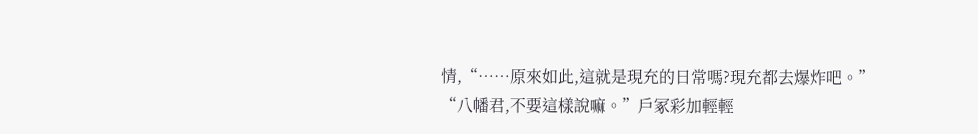情,“……原來如此,這就是現充的日常嗎?現充都去爆炸吧。”
“八幡君,不要這樣說嘛。”戶冢彩加輕輕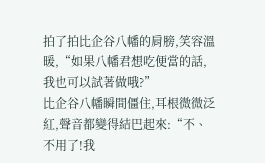拍了拍比企谷八幡的肩膀,笑容溫暖,“如果八幡君想吃便當的話,我也可以試著做哦?”
比企谷八幡瞬間僵住,耳根微微泛紅,聲音都變得結巴起來:“不、不用了!我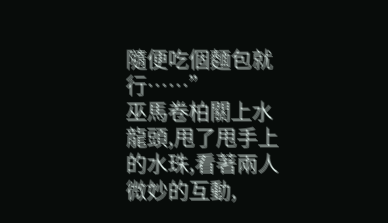隨便吃個麵包就行……”
巫馬卷柏關上水龍頭,甩了甩手上的水珠,看著兩人微妙的互動,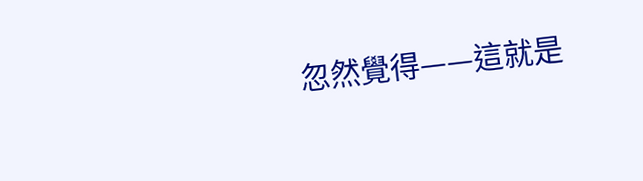忽然覺得——這就是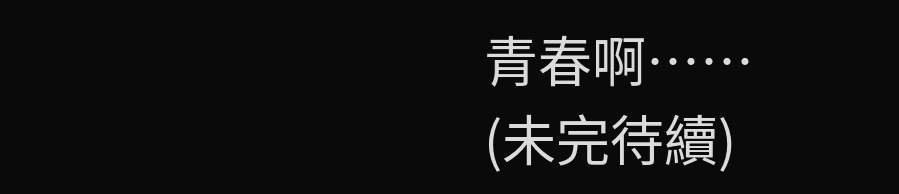青春啊……
(未完待續)